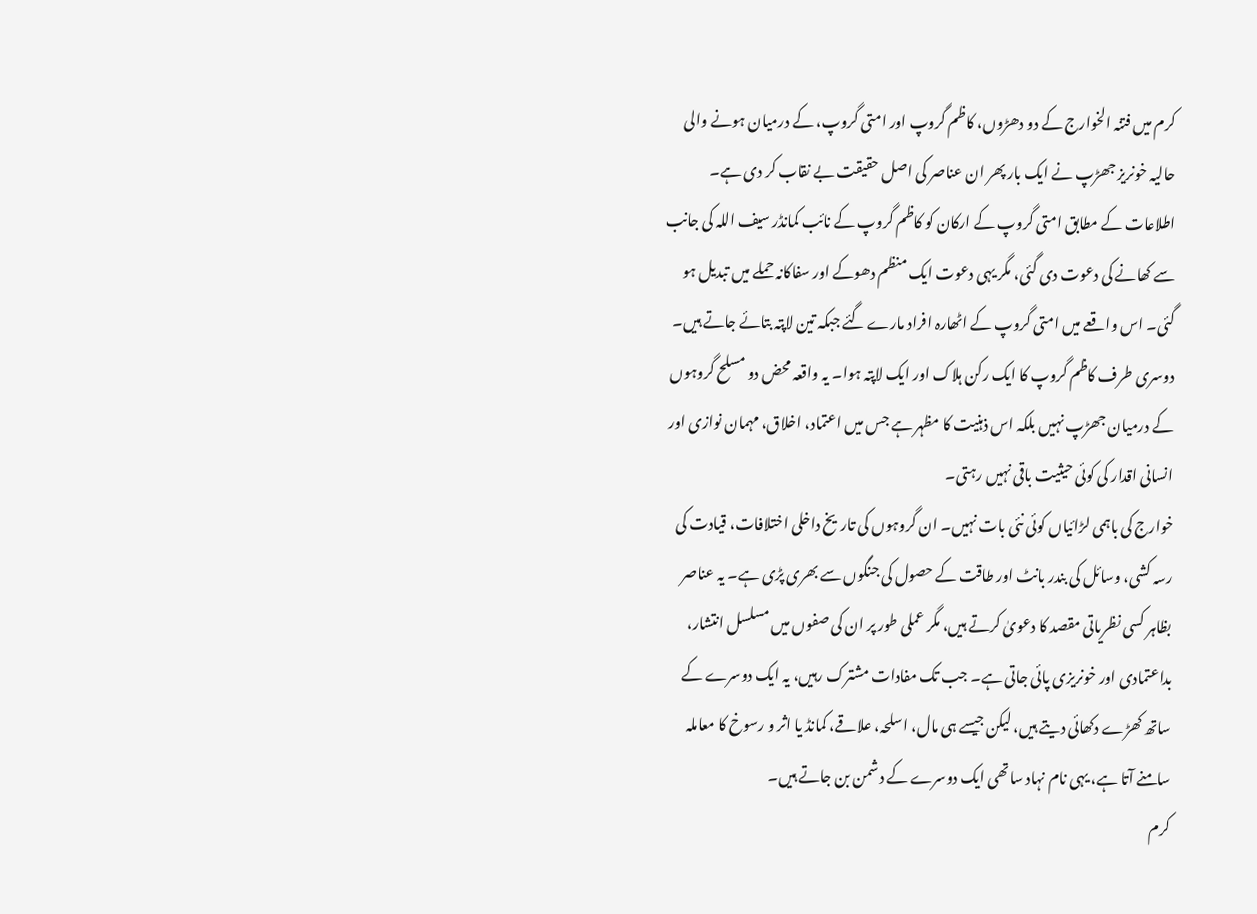کرم میں فتنہ الخوارج کے دو دھڑوں، کاظم گروپ اور امتی گروپ، کے درمیان ہونے والی حالیہ خونریز جھڑپ نے ایک بار پھر ان عناصر کی اصل حقیقت بے نقاب کر دی ہے۔ اطلاعات کے مطابق امتی گروپ کے ارکان کو کاظم گروپ کے نائب کمانڈر سیف اللہ کی جانب سے کھانے کی دعوت دی گئی، مگر یہی دعوت ایک منظم دھوکے اور سفاکانہ حملے میں تبدیل ہو گئی۔ اس واقعے میں امتی گروپ کے اٹھارہ افراد مارے گئے جبکہ تین لاپتہ بتائے جاتے ہیں۔ دوسری طرف کاظم گروپ کا ایک رکن ہلاک اور ایک لاپتہ ہوا۔ یہ واقعہ محض دو مسلح گروہوں کے درمیان جھڑپ نہیں بلکہ اس ذہنیت کا مظہر ہے جس میں اعتماد، اخلاق، مہمان نوازی اور انسانی اقدار کی کوئی حیثیت باقی نہیں رہتی۔
خوارج کی باہمی لڑائیاں کوئی نئی بات نہیں۔ ان گروہوں کی تاریخ داخلی اختلافات، قیادت کی رسہ کشی، وسائل کی بندر بانٹ اور طاقت کے حصول کی جنگوں سے بھری پڑی ہے۔ یہ عناصر بظاہر کسی نظریاتی مقصد کا دعویٰ کرتے ہیں، مگر عملی طور پر ان کی صفوں میں مسلسل انتشار، بداعتمادی اور خونریزی پائی جاتی ہے۔ جب تک مفادات مشترک رہیں، یہ ایک دوسرے کے ساتھ کھڑے دکھائی دیتے ہیں، لیکن جیسے ہی مال، اسلحہ، علاقے، کمانڈ یا اثر و رسوخ کا معاملہ سامنے آتا ہے، یہی نام نہاد ساتھی ایک دوسرے کے دشمن بن جاتے ہیں۔
کرم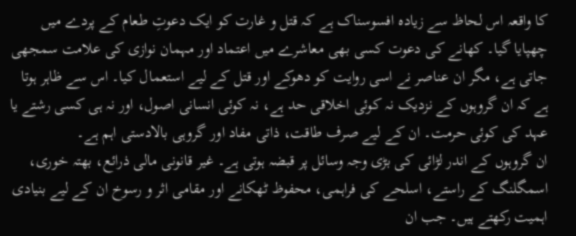کا واقعہ اس لحاظ سے زیادہ افسوسناک ہے کہ قتل و غارت کو ایک دعوتِ طعام کے پردے میں چھپایا گیا۔ کھانے کی دعوت کسی بھی معاشرے میں اعتماد اور مہمان نوازی کی علامت سمجھی جاتی ہے، مگر ان عناصر نے اسی روایت کو دھوکے اور قتل کے لیے استعمال کیا۔ اس سے ظاہر ہوتا ہے کہ ان گروہوں کے نزدیک نہ کوئی اخلاقی حد ہے، نہ کوئی انسانی اصول، اور نہ ہی کسی رشتے یا عہد کی کوئی حرمت۔ ان کے لیے صرف طاقت، ذاتی مفاد اور گروہی بالادستی اہم ہے۔
ان گروہوں کے اندر لڑائی کی بڑی وجہ وسائل پر قبضہ ہوتی ہے۔ غیر قانونی مالی ذرائع، بھتہ خوری، اسمگلنگ کے راستے، اسلحے کی فراہمی، محفوظ ٹھکانے اور مقامی اثر و رسوخ ان کے لیے بنیادی اہمیت رکھتے ہیں۔ جب ان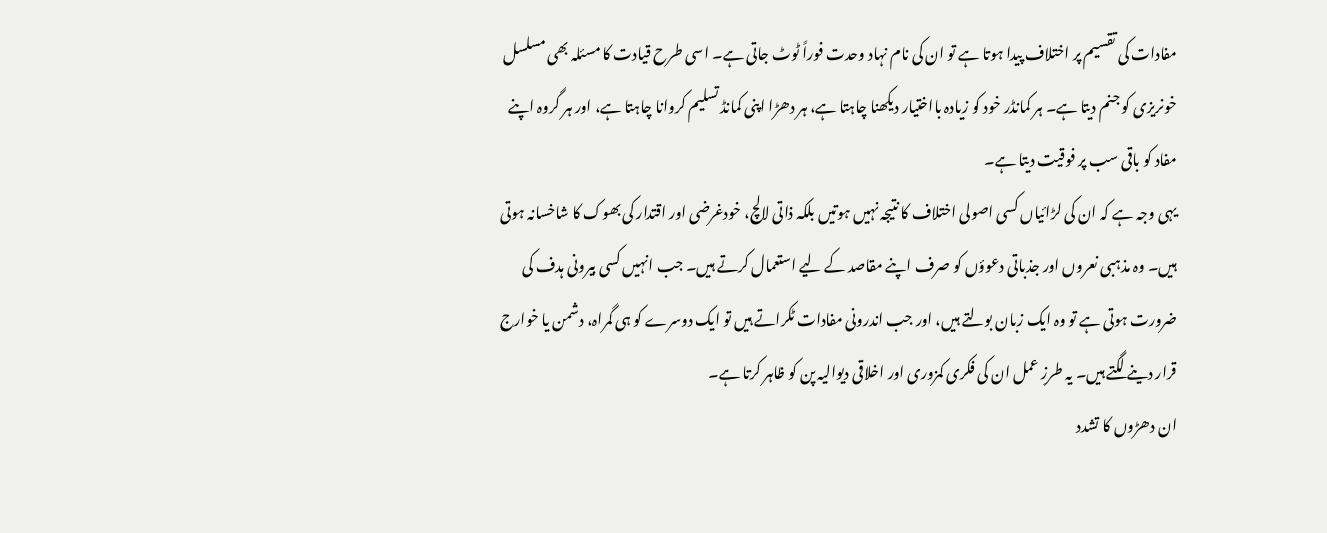مفادات کی تقسیم پر اختلاف پیدا ہوتا ہے تو ان کی نام نہاد وحدت فوراً ٹوٹ جاتی ہے۔ اسی طرح قیادت کا مسئلہ بھی مسلسل خونریزی کو جنم دیتا ہے۔ ہر کمانڈر خود کو زیادہ بااختیار دیکھنا چاہتا ہے، ہر دھڑا اپنی کمانڈ تسلیم کروانا چاہتا ہے، اور ہر گروہ اپنے مفاد کو باقی سب پر فوقیت دیتا ہے۔
یہی وجہ ہے کہ ان کی لڑائیاں کسی اصولی اختلاف کا نتیجہ نہیں ہوتیں بلکہ ذاتی لالچ، خودغرضی اور اقتدار کی بھوک کا شاخسانہ ہوتی ہیں۔ وہ مذہبی نعروں اور جذباتی دعوؤں کو صرف اپنے مقاصد کے لیے استعمال کرتے ہیں۔ جب انہیں کسی بیرونی ہدف کی ضرورت ہوتی ہے تو وہ ایک زبان بولتے ہیں، اور جب اندرونی مفادات ٹکراتے ہیں تو ایک دوسرے کو ہی گمراہ، دشمن یا خوارج قرار دینے لگتے ہیں۔ یہ طرزِ عمل ان کی فکری کمزوری اور اخلاقی دیوالیہ پن کو ظاہر کرتا ہے۔
ان دھڑوں کا تشدد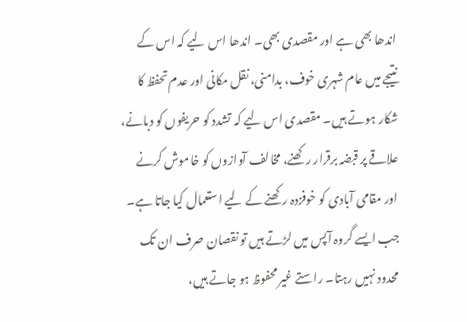اندھا بھی ہے اور مقصدی بھی۔ اندھا اس لیے کہ اس کے نتیجے میں عام شہری خوف، بدامنی، نقل مکانی اور عدم تحفظ کا شکار ہوتے ہیں۔ مقصدی اس لیے کہ تشدد کو حریفوں کو دبانے، علاقے پر قبضہ برقرار رکھنے، مخالف آوازوں کو خاموش کرنے اور مقامی آبادی کو خوفزدہ رکھنے کے لیے استعمال کیا جاتا ہے۔ جب ایسے گروہ آپس میں لڑتے ہیں تو نقصان صرف ان تک محدود نہیں رہتا۔ راستے غیر محفوظ ہو جاتے ہیں،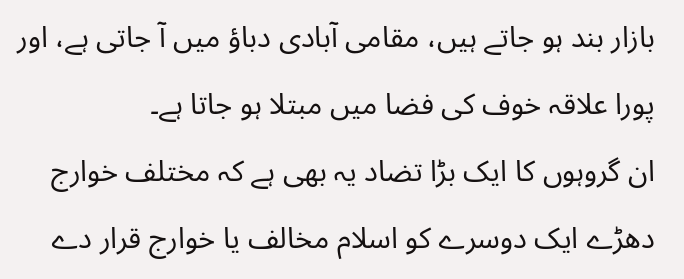بازار بند ہو جاتے ہیں، مقامی آبادی دباؤ میں آ جاتی ہے، اور پورا علاقہ خوف کی فضا میں مبتلا ہو جاتا ہے۔
ان گروہوں کا ایک بڑا تضاد یہ بھی ہے کہ مختلف خوارج دھڑے ایک دوسرے کو اسلام مخالف یا خوارج قرار دے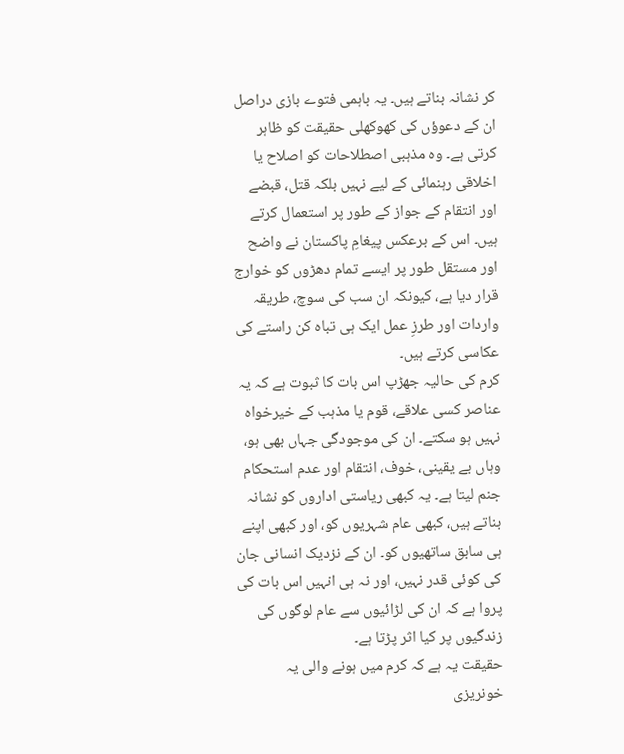کر نشانہ بناتے ہیں۔ یہ باہمی فتوے بازی دراصل ان کے دعوؤں کی کھوکھلی حقیقت کو ظاہر کرتی ہے۔ وہ مذہبی اصطلاحات کو اصلاح یا اخلاقی رہنمائی کے لیے نہیں بلکہ قتل، قبضے اور انتقام کے جواز کے طور پر استعمال کرتے ہیں۔ اس کے برعکس پیغامِ پاکستان نے واضح اور مستقل طور پر ایسے تمام دھڑوں کو خوارج قرار دیا ہے، کیونکہ ان سب کی سوچ، طریقہ واردات اور طرزِ عمل ایک ہی تباہ کن راستے کی عکاسی کرتے ہیں۔
کرم کی حالیہ جھڑپ اس بات کا ثبوت ہے کہ یہ عناصر کسی علاقے، قوم یا مذہب کے خیرخواہ نہیں ہو سکتے۔ ان کی موجودگی جہاں بھی ہو، وہاں بے یقینی، خوف، انتقام اور عدم استحکام جنم لیتا ہے۔ یہ کبھی ریاستی اداروں کو نشانہ بناتے ہیں، کبھی عام شہریوں کو، اور کبھی اپنے ہی سابق ساتھیوں کو۔ ان کے نزدیک انسانی جان کی کوئی قدر نہیں، اور نہ ہی انہیں اس بات کی پروا ہے کہ ان کی لڑائیوں سے عام لوگوں کی زندگیوں پر کیا اثر پڑتا ہے۔
حقیقت یہ ہے کہ کرم میں ہونے والی یہ خونریزی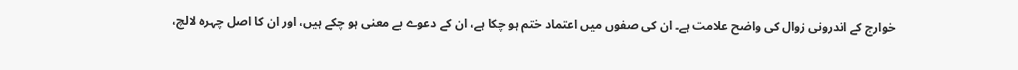خوارج کے اندرونی زوال کی واضح علامت ہے۔ ان کی صفوں میں اعتماد ختم ہو چکا ہے، ان کے دعوے بے معنی ہو چکے ہیں، اور ان کا اصل چہرہ لالچ،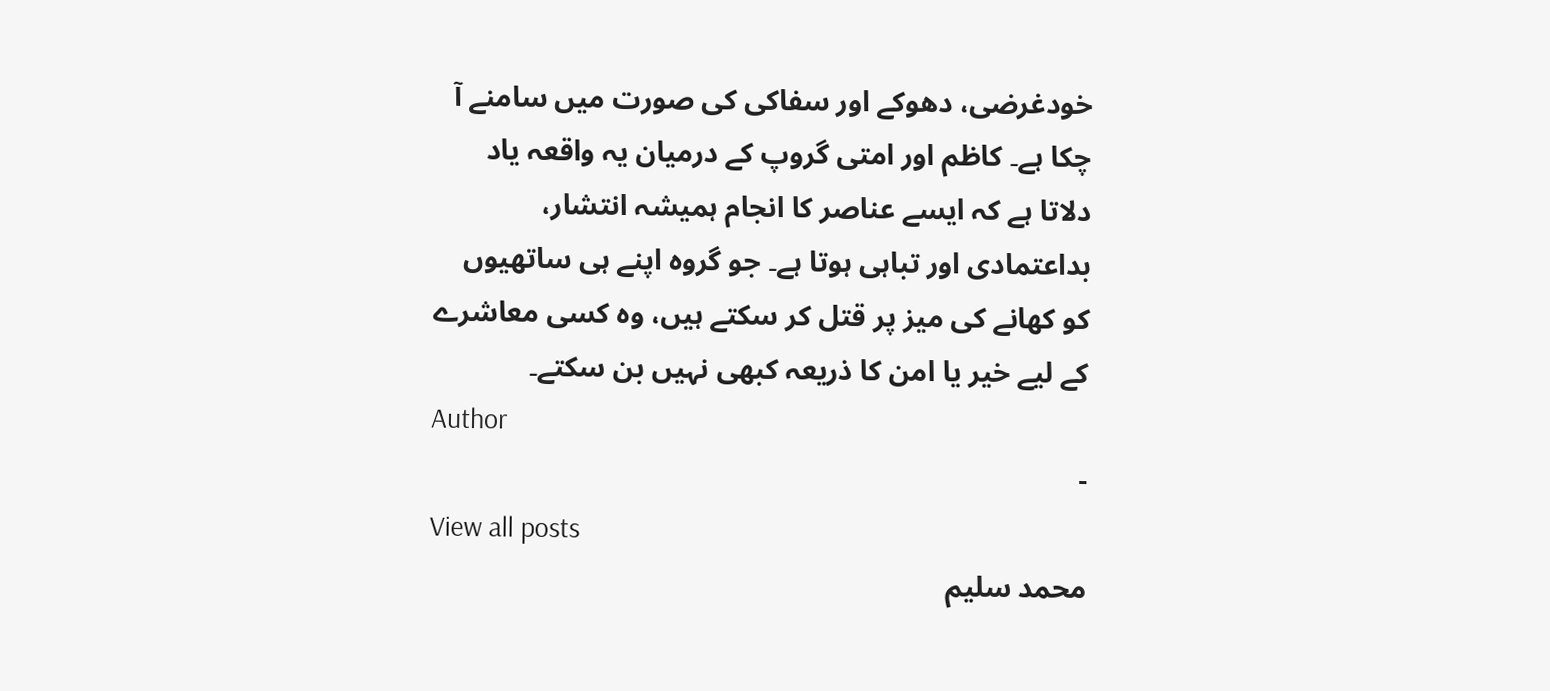خودغرضی، دھوکے اور سفاکی کی صورت میں سامنے آ چکا ہے۔ کاظم اور امتی گروپ کے درمیان یہ واقعہ یاد دلاتا ہے کہ ایسے عناصر کا انجام ہمیشہ انتشار، بداعتمادی اور تباہی ہوتا ہے۔ جو گروہ اپنے ہی ساتھیوں کو کھانے کی میز پر قتل کر سکتے ہیں، وہ کسی معاشرے کے لیے خیر یا امن کا ذریعہ کبھی نہیں بن سکتے۔
Author
-
View all posts
محمد سلیم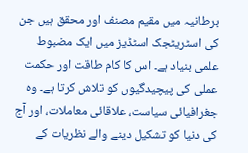برطانیہ میں مقیم مصنف اور محقق ہیں جن کی اسٹریٹجک اسٹڈیز میں ایک مضبوط علمی بنیاد ہے۔ اس کا کام طاقت اور حکمت عملی کی پیچیدگیوں کو تلاش کرتا ہے۔ وہ جغرافیائی سیاست، علاقائی معاملات، اور آج کی دنیا کو تشکیل دینے والے نظریات کے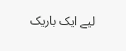لیے ایک باریک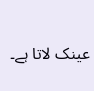عینک لاتا ہے۔